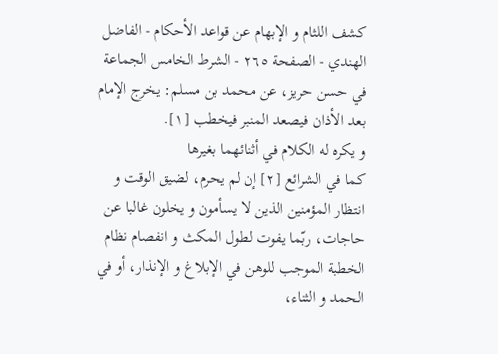كشف اللثام و الإبهام عن قواعد الأحكام - الفاضل الهندي - الصفحة ٢٦٥ - الشرط الخامس الجماعة
في حسن حريز، عن محمد بن مسلم: يخرج الإمام بعد الأذان فيصعد المنبر فيخطب [١].
و يكره له الكلام في أثنائهما بغيرها
كما في الشرائع [٢] إن لم يحرم، لضيق الوقت و انتظار المؤمنين الذين لا يسأمون و يخلون غالبا عن حاجات، ربّما يفوت لطول المكث و انفصام نظام الخطبة الموجب للوهن في الإبلاغ و الإنذار، أو في الحمد و الثناء،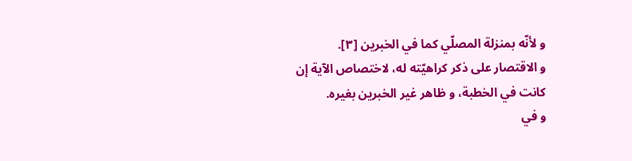و لأنّه بمنزلة المصلّي كما في الخبرين [٣].
و الاقتصار على ذكر كراهيّته له، لاختصاص الآية إن كانت في الخطبة، و ظاهر غير الخبرين بغيره.
و في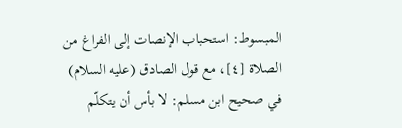المبسوط: استحباب الإنصات إلى الفراغ من الصلاة [٤]، مع قول الصادق (عليه السلام) في صحيح ابن مسلم: لا بأس أن يتكلّم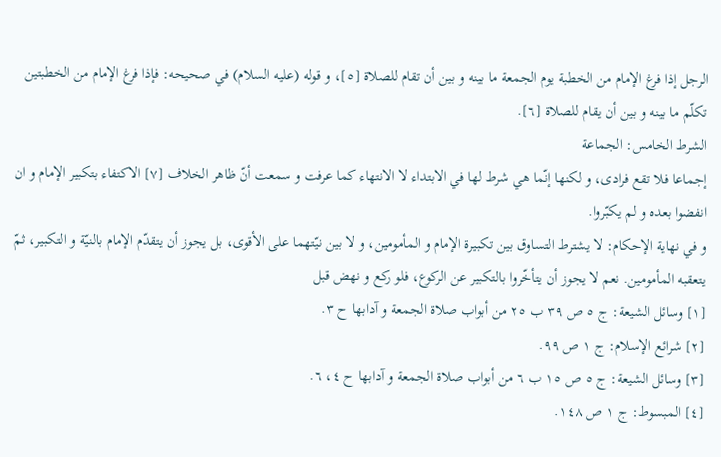الرجل إذا فرغ الإمام من الخطبة يوم الجمعة ما بينه و بين أن تقام للصلاة [٥]، و قوله (عليه السلام) في صحيحه: فإذا فرغ الإمام من الخطبتين تكلّم ما بينه و بين أن يقام للصلاة [٦].
الشرط الخامس: الجماعة
إجماعا فلا تقع فرادى، و لكنها إنّما هي شرط لها في الابتداء لا الانتهاء كما عرفت و سمعت أنّ ظاهر الخلاف [٧] الاكتفاء بتكبير الإمام و ان انفضوا بعده و لم يكبّروا.
و في نهاية الإحكام: لا يشترط التساوق بين تكبيرة الإمام و المأمومين، و لا بين نيّتهما على الأقوى، بل يجوز أن يتقدّم الإمام بالنيّة و التكبير، ثمّ يتعقبه المأمومين. نعم لا يجوز أن يتأخّروا بالتكبير عن الركوع، فلو ركع و نهض قبل
[١] وسائل الشيعة: ج ٥ ص ٣٩ ب ٢٥ من أبواب صلاة الجمعة و آدابها ح ٣.
[٢] شرائع الإسلام: ج ١ ص ٩٩.
[٣] وسائل الشيعة: ج ٥ ص ١٥ ب ٦ من أبواب صلاة الجمعة و آدابها ح ٤، ٦.
[٤] المبسوط: ج ١ ص ١٤٨.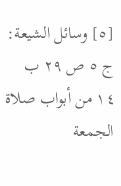[٥] وسائل الشيعة: ج ٥ ص ٢٩ ب ١٤ من أبواب صلاة الجمعة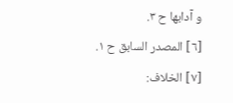و آدابها ح ٣.
[٦] المصدر السابق ح ١.
[٧] الخلاف: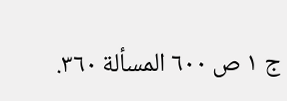ج ١ ص ٦٠٠ المسألة ٣٦٠.